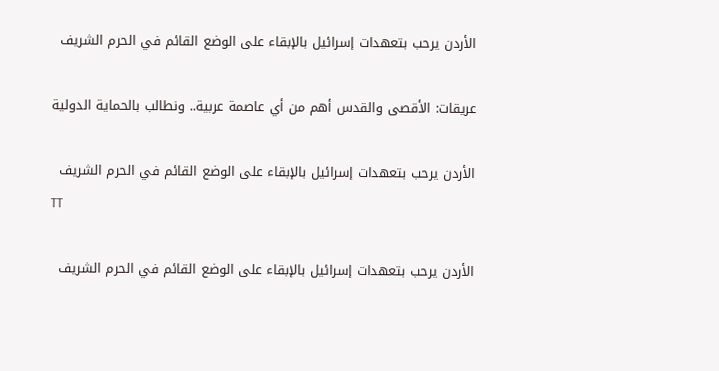الأردن يرحب بتعهدات إسرائيل بالإبقاء على الوضع القائم في الحرم الشريف

عريقات: الأقصى والقدس أهم من أي عاصمة عربية.. ونطالب بالحماية الدولية

الأردن يرحب بتعهدات إسرائيل بالإبقاء على الوضع القائم في الحرم الشريف
TT

الأردن يرحب بتعهدات إسرائيل بالإبقاء على الوضع القائم في الحرم الشريف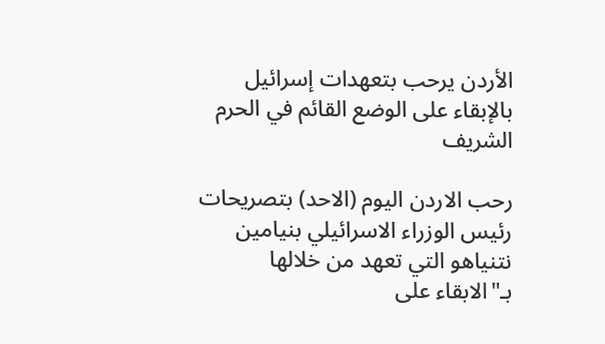الأردن يرحب بتعهدات إسرائيل بالإبقاء على الوضع القائم في الحرم الشريف

رحب الاردن اليوم (الاحد) بتصريحات رئيس الوزراء الاسرائيلي بنيامين نتنياهو التي تعهد من خلالها بـ"الابقاء على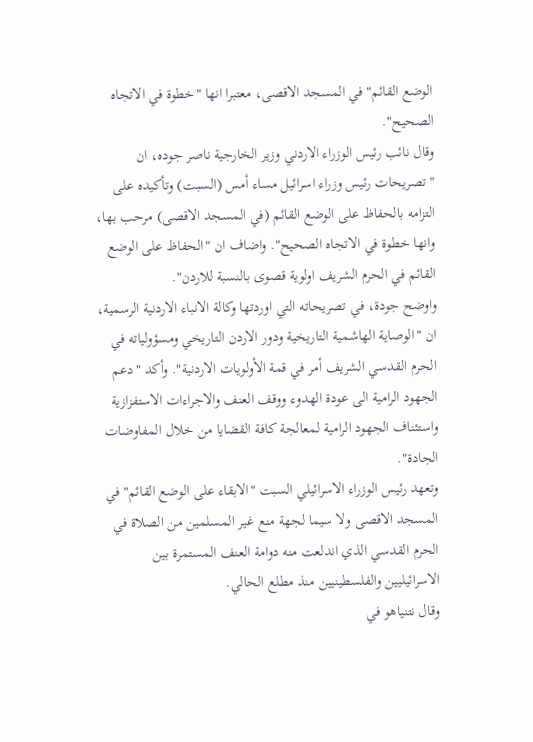الوضع القائم" في المسجد الاقصى، معتبرا انها "خطوة في الاتجاه الصحيح".
وقال نائب رئيس الوزراء الاردني وزير الخارجية ناصر جوده، ان "تصريحات رئيس وزراء اسرائيل مساء أمس (السبت) وتأكيده على التزامه بالحفاظ على الوضع القائم (في المسجد الاقصى) مرحب بها، وانها خطوة في الاتجاه الصحيح". واضاف ان "الحفاظ على الوضع القائم في الحرم الشريف اولوية قصوى بالنسبة للاردن".
واوضح جودة، في تصريحاته التي اوردتها وكالة الانباء الاردنية الرسمية، ان "الوصاية الهاشمية التاريخية ودور الاردن التاريخي ومسؤولياته في الحرم القدسي الشريف أمر في قمة الأولويات الاردنية". وأكد "دعم الجهود الرامية الى عودة الهدوء ووقف العنف والاجراءات الاستفزازية واستئناف الجهود الرامية لمعالجة كافة القضايا من خلال المفاوضات الجادة".
وتعهد رئيس الوزراء الاسرائيلي السبت "الابقاء على الوضع القائم" في المسجد الاقصى ولا سيما لجهة منع غير المسلمين من الصلاة في الحرم القدسي الذي اندلعت منه دوامة العنف المستمرة بين الاسرائيليين والفلسطينيين منذ مطلع الحالي.
وقال نتنياهو في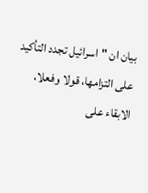بيان ان "اسرائيل تجدد التأكيد على التزامها، قولا وفعلا، الابقاء على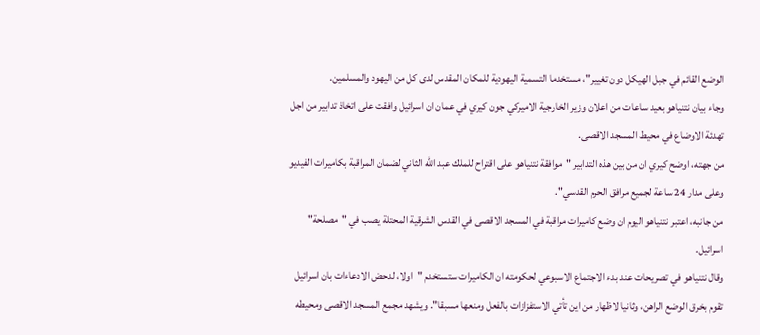الوضع القائم في جبل الهيكل دون تغيير"، مستخدما التسمية اليهودية للمكان المقدس لدى كل من اليهود والمسلمين.
وجاء بيان نتنياهو بعيد ساعات من اعلان وزير الخارجية الاميركي جون كيري في عمان ان اسرائيل وافقت على اتخاذ تدابير من اجل تهدئة الاوضاع في محيط المسجد الاقصى.
من جهته، اوضح كيري ان من بين هذه التدابير "موافقة نتنياهو على اقتراح للملك عبد الله الثاني لضمان المراقبة بكاميرات الفيديو وعلى مدار 24 ساعة لجميع مرافق الحرم القدسي".
من جانبه، اعتبر نتنياهو اليوم ان وضع كاميرات مراقبة في المسجد الاقصى في القدس الشرقية المحتلة يصب في "مصلحة" اسرائيل.
وقال نتنياهو في تصريحات عند بدء الاجتماع الاسبوعي لحكومته ان الكاميرات ستستخدم "اولا، لدحض الادعاءات بان اسرائيل تقوم بخرق الوضع الراهن، وثانيا لاظهار من اين تأتي الاستفزازات بالفعل ومنعها مسبقا". ويشهد مجمع المسجد الاقصى ومحيطه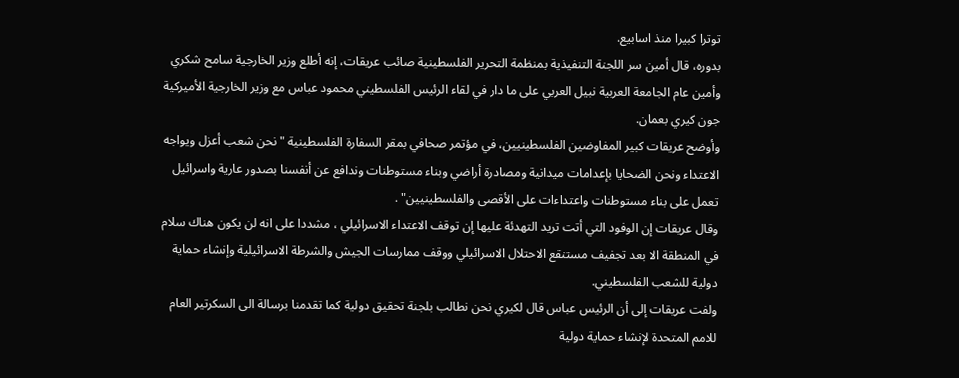توترا كبيرا منذ اسابيع.
بدوره، قال أمين سر اللجنة التنفيذية بمنظمة التحرير الفلسطينية صائب عريقات، إنه أطلع وزير الخارجية سامح شكري وأمين عام الجامعة العربية نبيل العربي على ما دار في لقاء الرئيس الفلسطيني محمود عباس مع وزير الخارجية الأميركية جون كيري بعمان.
وأوضح عريقات كبير المفاوضين الفلسطينيين، في مؤتمر صحافي بمقر السفارة الفلسطينية "نحن شعب أعزل ويواجه الاعتداء ونحن الضحايا بإعدامات ميدانية ومصادرة أراضي وبناء مستوطنات وندافع عن أنفسنا بصدور عارية واسرائيل تعمل على بناء مستوطنات واعتداءات على الأقصى والفلسطينيين" .
وقال عريقات إن الوفود التي أتت تريد التهدئة عليها إن توقف الاعتداء الاسرائيلي ، مشددا على انه لن يكون هناك سلام في المنطقة الا بعد تجفيف مستنقع الاحتلال الاسرائيلي ووقف ممارسات الجيش والشرطة الاسرائيلية وإنشاء حماية دولية للشعب الفلسطيني.
ولفت عريقات إلى أن الرئيس عباس قال لكيري نحن نطالب بلجنة تحقيق دولية كما تقدمنا برسالة الى السكرتير العام للامم المتحدة لإنشاء حماية دولية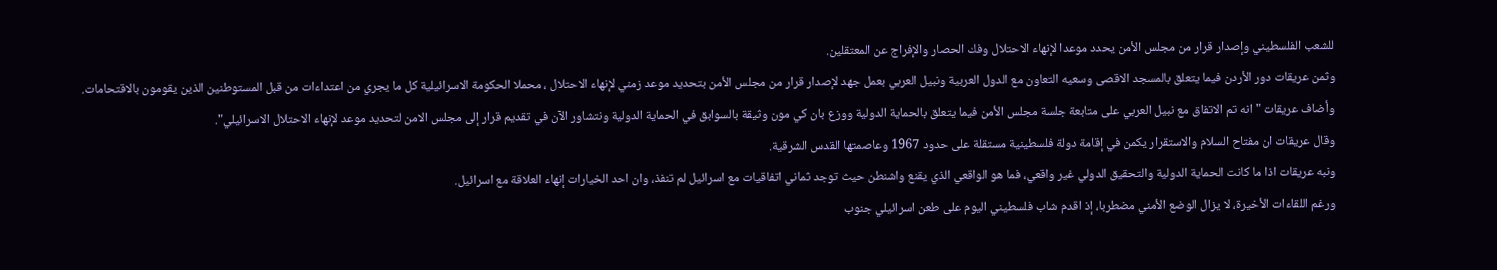للشعب الفلسطيني وإصدار قرار من مجلس الأمن يحدد موعدا لإنهاء الاحتلال وفك الحصار والإفراج عن المعتقلين.
وثمن عريقات دور الأردن فيما يتعلق بالمسجد الاقصى وسعيه التعاون مع الدول العربية ونبيل العربي بعمل جهد لإصدار قرار من مجلس الأمن بتحديد موعد زمني لإنهاء الاحتلال ، محملا الحكومة الاسرائيلية كل ما يجري من اعتداءات من قبل المستوطنين الذين يقومون بالاقتحامات.
وأضاف عريقات "انه تم الاتفاق مع نبيل العربي على متابعة جلسة مجلس الأمن فيما يتعلق بالحماية الدولية ووزع بان كي مون وثيقة بالسوابق في الحماية الدولية ونتشاور الآن في تقديم قرار إلى مجلس الامن لتحديد موعد لإنهاء الاحتلال الاسرائيلي".
وقال عريقات ان مفتاح السلام والاستقرار يكمن في إقامة دولة فلسطينية مستقلة على حدود 1967 وعاصمتها القدس الشرقية.
ونبه عريقات اذا ما كانت الحماية الدولية والتحقيق الدولي غير واقعي، فما هو الواقعي الذي يقنع واشنطن حيث توجد ثماني اتفاقيات مع اسرائيل لم تنفذ، وان احد الخيارات إنهاء العلاقة مع اسرائيل.
ورغم اللقاءات الأخيرة، لا يزال الوضع الأمني مضطربا، إذ اقدم شاب فلسطيني اليوم على طعن اسرائيلي جنوب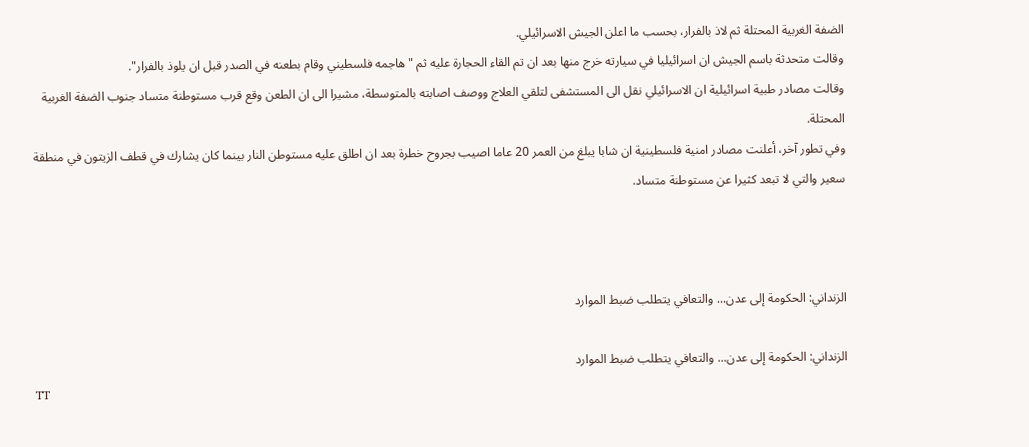الضفة الغربية المحتلة ثم لاذ بالفرار، بحسب ما اعلن الجيش الاسرائيلي.
وقالت متحدثة باسم الجيش ان اسرائيليا في سيارته خرج منها بعد ان تم القاء الحجارة عليه ثم "هاجمه فلسطيني وقام بطعنه في الصدر قبل ان يلوذ بالفرار".
وقالت مصادر طبية اسرائيلية ان الاسرائيلي نقل الى المستشفى لتلقي العلاج ووصف اصابته بالمتوسطة، مشيرا الى ان الطعن وقع قرب مستوطنة متساد جنوب الضفة الغربية المحتلة.
وفي تطور آخر، أعلنت مصادر امنية فلسطينية ان شابا يبلغ من العمر 20 عاما اصيب بجروح خطرة بعد ان اطلق عليه مستوطن النار بينما كان يشارك في قطف الزيتون في منطقة سعير والتي لا تبعد كثيرا عن مستوطنة متساد.



الزنداني: الحكومة إلى عدن... والتعافي يتطلب ضبط الموارد

الزنداني: الحكومة إلى عدن... والتعافي يتطلب ضبط الموارد
TT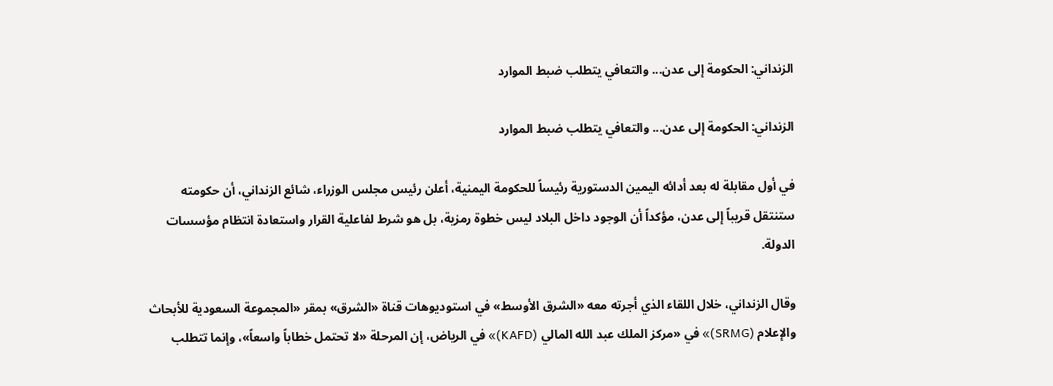الزنداني: الحكومة إلى عدن... والتعافي يتطلب ضبط الموارد

الزنداني: الحكومة إلى عدن... والتعافي يتطلب ضبط الموارد

في أول مقابلة له بعد أدائه اليمين الدستورية رئيساً للحكومة اليمنية، أعلن رئيس مجلس الوزراء، شائع الزنداني، أن حكومته ستنتقل قريباً إلى عدن، مؤكداً أن الوجود داخل البلاد ليس خطوة رمزية، بل هو شرط لفاعلية القرار واستعادة انتظام مؤسسات الدولة.

وقال الزنداني، خلال اللقاء الذي أجرته معه «الشرق الأوسط» في استوديوهات قناة «الشرق» بمقر «المجموعة السعودية للأبحاث والإعلام (SRMG)» في «مركز الملك عبد الله المالي (KAFD)» في الرياض، إن المرحلة «لا تحتمل خطاباً واسعاً»، وإنما تتطلب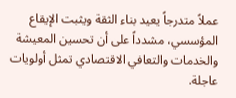عملاً متدرجاً يعيد بناء الثقة ويثبت الإيقاع المؤسسي، مشدداً على أن تحسين المعيشة والخدمات والتعافي الاقتصادي تمثل أولويات عاجلة.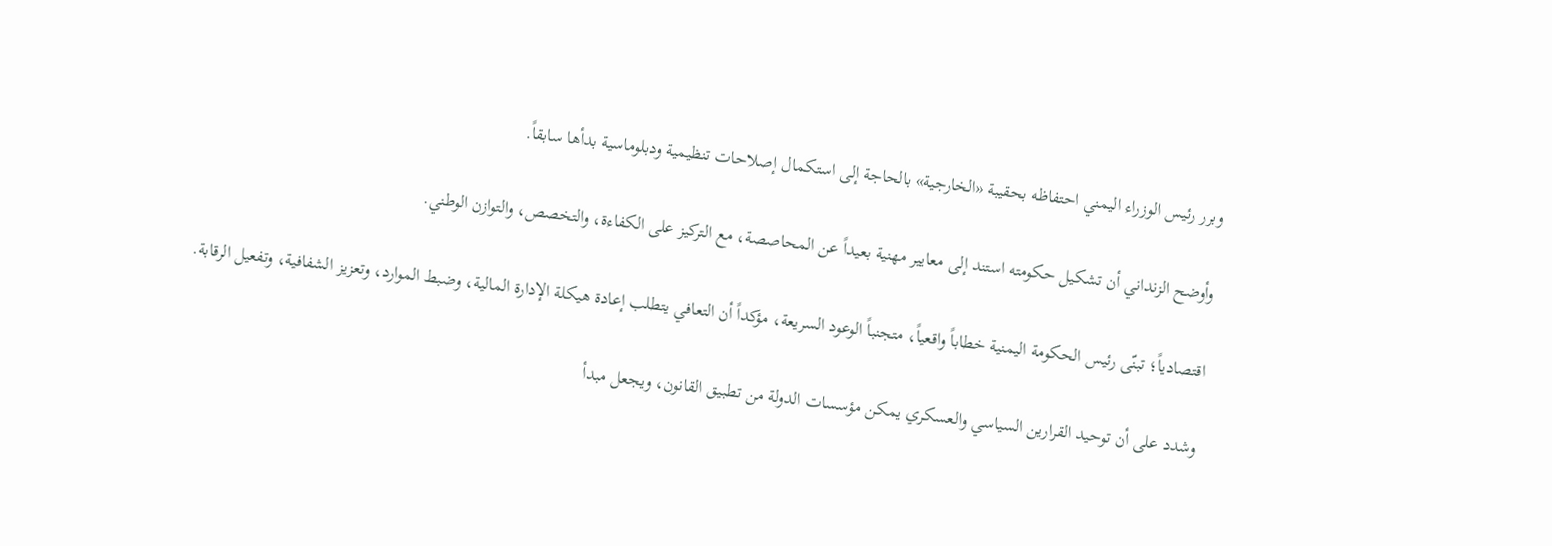وبرر رئيس الوزراء اليمني احتفاظه بحقيبة «الخارجية» بالحاجة إلى استكمال إصلاحات تنظيمية ودبلوماسية بدأها سابقاً.

وأوضح الزنداني أن تشكيل حكومته استند إلى معايير مهنية بعيداً عن المحاصصة، مع التركيز على الكفاءة، والتخصص، والتوازن الوطني.

اقتصادياً؛ تبنّى رئيس الحكومة اليمنية خطاباً واقعياً، متجنباً الوعود السريعة، مؤكداً أن التعافي يتطلب إعادة هيكلة الإدارة المالية، وضبط الموارد، وتعزيز الشفافية، وتفعيل الرقابة.

وشدد على أن توحيد القرارين السياسي والعسكري يمكن مؤسسات الدولة من تطبيق القانون، ويجعل مبدأ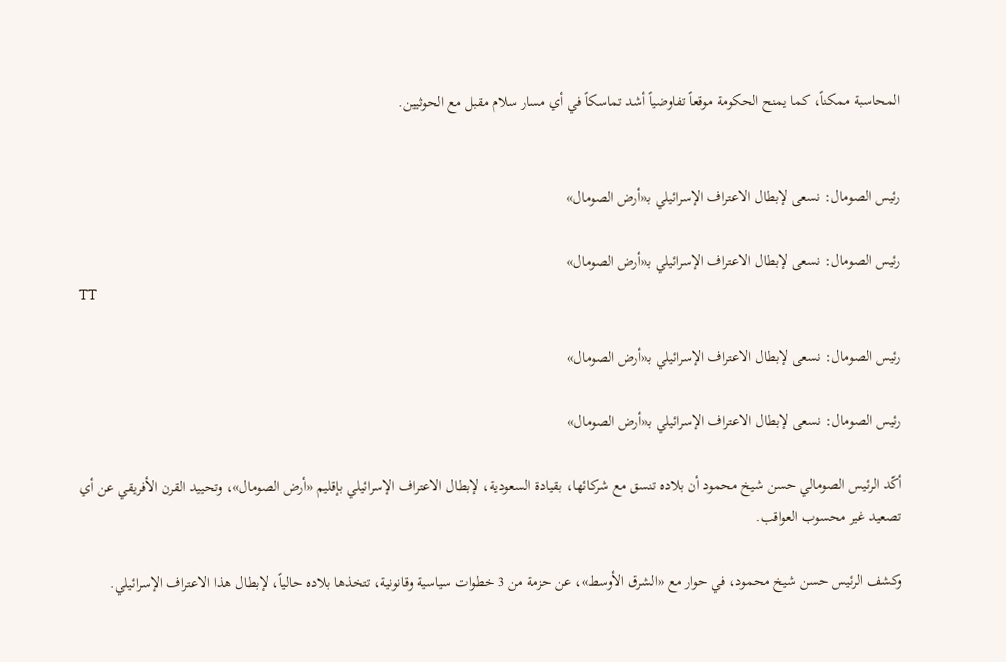المحاسبة ممكناً، كما يمنح الحكومة موقعاً تفاوضياً أشد تماسكاً في أي مسار سلام مقبل مع الحوثيين.


رئيس الصومال: نسعى لإبطال الاعتراف الإسرائيلي بـ«أرض الصومال»

رئيس الصومال: نسعى لإبطال الاعتراف الإسرائيلي بـ«أرض الصومال»
TT

رئيس الصومال: نسعى لإبطال الاعتراف الإسرائيلي بـ«أرض الصومال»

رئيس الصومال: نسعى لإبطال الاعتراف الإسرائيلي بـ«أرض الصومال»

أكّد الرئيس الصومالي حسن شيخ محمود أن بلاده تنسق مع شركائها، بقيادة السعودية، لإبطال الاعتراف الإسرائيلي بإقليم «أرض الصومال»، وتحييد القرن الأفريقي عن أي تصعيد غير محسوب العواقب.

وكشف الرئيس حسن شيخ محمود، في حوار مع «الشرق الأوسط»، عن حزمة من 3 خطوات سياسية وقانونية، تتخذها بلاده حالياً، لإبطال هذا الاعتراف الإسرائيلي.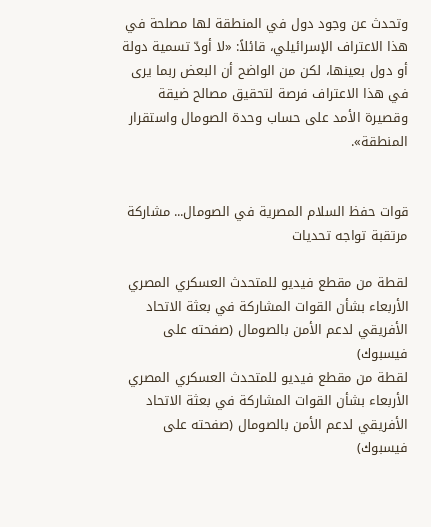وتحدث عن وجود دول في المنطقة لها مصلحة في هذا الاعتراف الإسرائيلي، قائلاً: «لا أودّ تسمية دولة أو دول بعينها، لكن من الواضح أن البعض ربما يرى في هذا الاعتراف فرصة لتحقيق مصالح ضيقة وقصيرة الأمد على حساب وحدة الصومال واستقرار المنطقة».


قوات حفظ السلام المصرية في الصومال... مشاركة مرتقبة تواجه تحديات

لقطة من مقطع فيديو للمتحدث العسكري المصري الأربعاء بشأن القوات المشاركة في بعثة الاتحاد الأفريقي لدعم الأمن بالصومال (صفحته على فيسبوك)
لقطة من مقطع فيديو للمتحدث العسكري المصري الأربعاء بشأن القوات المشاركة في بعثة الاتحاد الأفريقي لدعم الأمن بالصومال (صفحته على فيسبوك)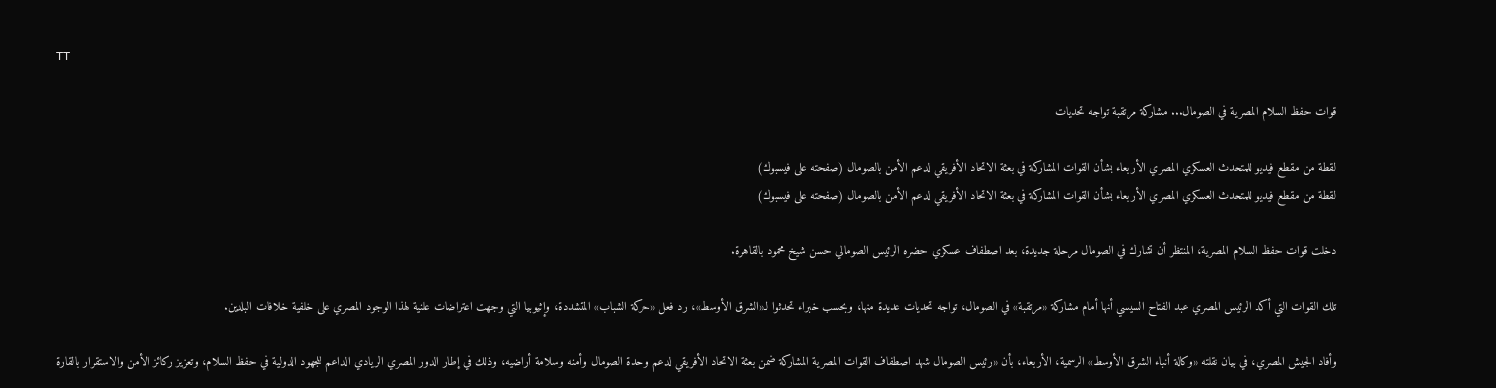TT

قوات حفظ السلام المصرية في الصومال... مشاركة مرتقبة تواجه تحديات

لقطة من مقطع فيديو للمتحدث العسكري المصري الأربعاء بشأن القوات المشاركة في بعثة الاتحاد الأفريقي لدعم الأمن بالصومال (صفحته على فيسبوك)
لقطة من مقطع فيديو للمتحدث العسكري المصري الأربعاء بشأن القوات المشاركة في بعثة الاتحاد الأفريقي لدعم الأمن بالصومال (صفحته على فيسبوك)

دخلت قوات حفظ السلام المصرية، المنتظر أن تشارك في الصومال مرحلة جديدة، بعد اصطفاف عسكري حضره الرئيس الصومالي حسن شيخ محمود بالقاهرة.

تلك القوات التي أكد الرئيس المصري عبد الفتاح السيسي أنها أمام مشاركة «مرتقبة» في الصومال، تواجه تحديات عديدة منها، وبحسب خبراء تحدثوا لـ«الشرق الأوسط»، رد فعل «حركة الشباب» المتشددة، وإثيوبيا التي وجهت اعتراضات علنية لهذا الوجود المصري على خلفية خلافات البلدين.

وأفاد الجيش المصري، في بيان نقلته «وكالة أنباء الشرق الأوسط» الرسمية، الأربعاء، بأن «رئيس الصومال شهد اصطفاف القوات المصرية المشاركة ضمن بعثة الاتحاد الأفريقي لدعم وحدة الصومال وأمنه وسلامة أراضيه، وذلك في إطار الدور المصري الريادي الداعم للجهود الدولية في حفظ السلام، وتعزيز ركائز الأمن والاستقرار بالقارة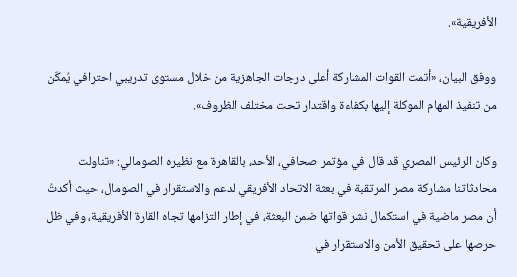الأفريقية».

ووفق البيان، «أتمت القوات المشاركة أعلى درجات الجاهزية من خلال مستوى تدريبي احترافي يُمكّن من تنفيذ المهام الموكلة إليها بكفاءة واقتدار تحت مختلف الظروف».

وكان الرئيس المصري قد قال في مؤتمر صحافي، الأحد، بالقاهرة مع نظيره الصومالي: «تناولت محادثاتنا مشاركة مصر المرتقبة في بعثة الاتحاد الأفريقي لدعم والاستقرار في الصومال، حيث أكدتُ أن مصر ماضية في استكمال نشر قواتها ضمن البعثة، في إطار التزامها تجاه القارة الأفريقية، وفي ظل حرصها على تحقيق الأمن والاستقرار في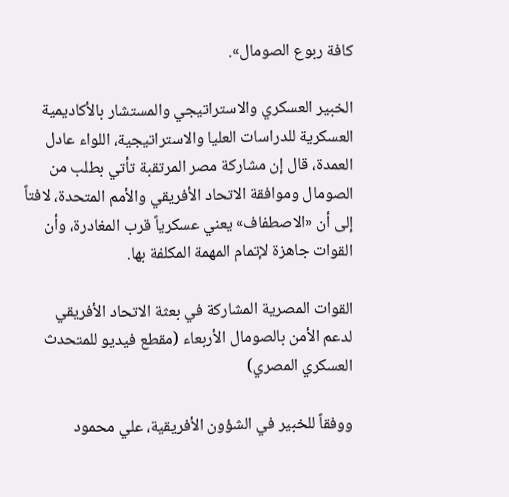كافة ربوع الصومال».

الخبير العسكري والاستراتيجي والمستشار بالأكاديمية العسكرية للدراسات العليا والاستراتيجية، اللواء عادل العمدة، قال إن مشاركة مصر المرتقبة تأتي بطلب من الصومال وموافقة الاتحاد الأفريقي والأمم المتحدة، لافتاً إلى أن «الاصطفاف» يعني عسكرياً قرب المغادرة، وأن القوات جاهزة لإتمام المهمة المكلفة بها.

القوات المصرية المشاركة في بعثة الاتحاد الأفريقي لدعم الأمن بالصومال الأربعاء (مقطع فيديو للمتحدث العسكري المصري)

ووفقاً للخبير في الشؤون الأفريقية، علي محمود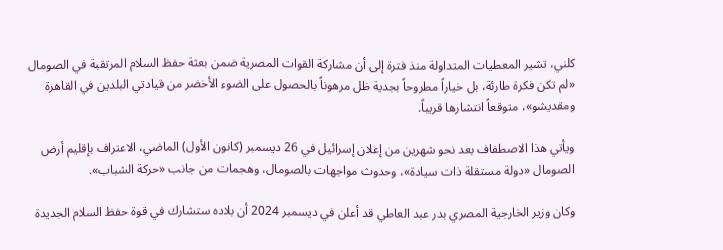كلني، تشير المعطيات المتداولة منذ فترة إلى أن مشاركة القوات المصرية ضمن بعثة حفظ السلام المرتقبة في الصومال «لم تكن فكرة طارئة، بل خياراً مطروحاً بجدية ظل مرهوناً بالحصول على الضوء الأخضر من قيادتي البلدين في القاهرة ومقديشو»، متوقعاً انتشارها قريباً.

ويأتي هذا الاصطفاف بعد نحو شهرين من إعلان إسرائيل في 26 ديسمبر (كانون الأول) الماضي، الاعتراف بإقليم أرض الصومال «دولة مستقلة ذات سيادة»، وحدوث مواجهات بالصومال، وهجمات من جانب «حركة الشباب».

وكان وزير الخارجية المصري بدر عبد العاطي قد أعلن في ديسمبر 2024 أن بلاده ستشارك في قوة حفظ السلام الجديدة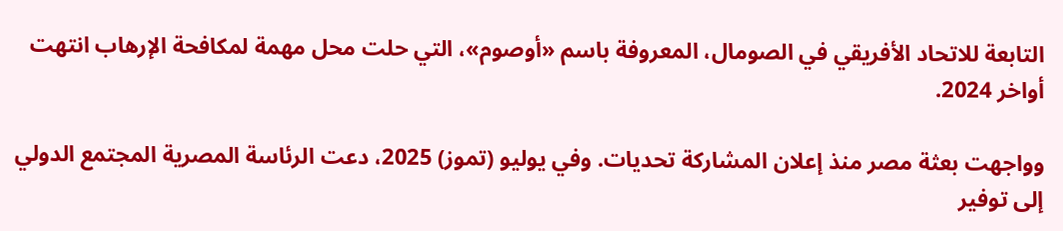التابعة للاتحاد الأفريقي في الصومال، المعروفة باسم «أوصوم»، التي حلت محل مهمة لمكافحة الإرهاب انتهت أواخر 2024.

وواجهت بعثة مصر منذ إعلان المشاركة تحديات. وفي يوليو (تموز) 2025، دعت الرئاسة المصرية المجتمع الدولي إلى توفير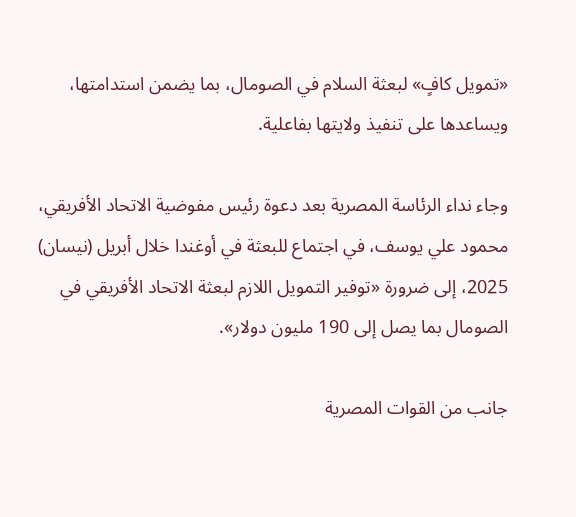«تمويل كافٍ» لبعثة السلام في الصومال، بما يضمن استدامتها، ويساعدها على تنفيذ ولايتها بفاعلية.

وجاء نداء الرئاسة المصرية بعد دعوة رئيس مفوضية الاتحاد الأفريقي، محمود علي يوسف، في اجتماع للبعثة في أوغندا خلال أبريل (نيسان) 2025، إلى ضرورة «توفير التمويل اللازم لبعثة الاتحاد الأفريقي في الصومال بما يصل إلى 190 مليون دولار».

جانب من القوات المصرية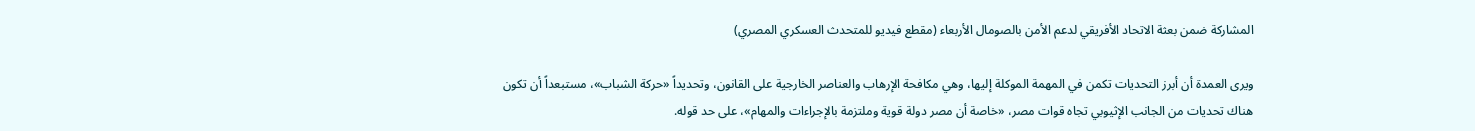المشاركة ضمن بعثة الاتحاد الأفريقي لدعم الأمن بالصومال الأربعاء (مقطع فيديو للمتحدث العسكري المصري)

ويرى العمدة أن أبرز التحديات تكمن في المهمة الموكلة إليها، وهي مكافحة الإرهاب والعناصر الخارجية على القانون، وتحديداً «حركة الشباب»، مستبعداً أن تكون هناك تحديات من الجانب الإثيوبي تجاه قوات مصر، «خاصة أن مصر دولة قوية وملتزمة بالإجراءات والمهام»، على حد قوله.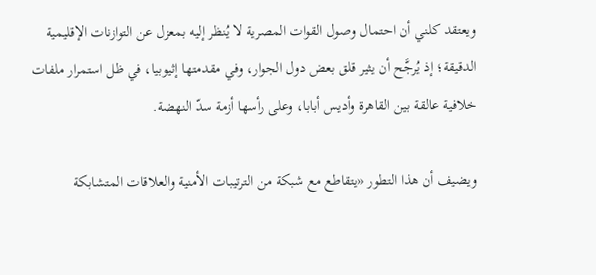ويعتقد كلني أن احتمال وصول القوات المصرية لا يُنظر إليه بمعزل عن التوازنات الإقليمية الدقيقة؛ إذ يُرجَّح أن يثير قلق بعض دول الجوار، وفي مقدمتها إثيوبيا، في ظل استمرار ملفات خلافية عالقة بين القاهرة وأديس أبابا، وعلى رأسها أزمة سدّ النهضة.

ويضيف أن هذا التطور «يتقاطع مع شبكة من الترتيبات الأمنية والعلاقات المتشابكة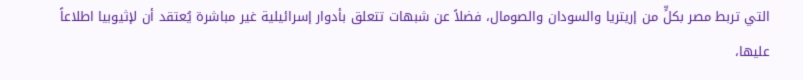التي تربط مصر بكلٍّ من إريتريا والسودان والصومال، فضلاً عن شبهات تتعلق بأدوار إسرائيلية غير مباشرة يُعتقد أن لإثيوبيا اطلاعاً عليها،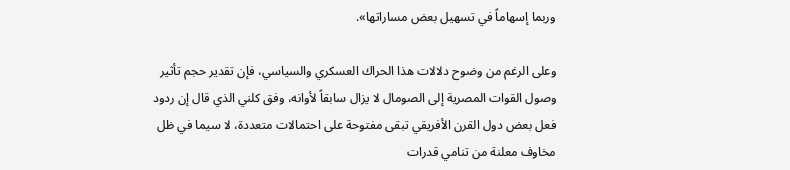وربما إسهاماً في تسهيل بعض مساراتها».

وعلى الرغم من وضوح دلالات هذا الحراك العسكري والسياسي، فإن تقدير حجم تأثير وصول القوات المصرية إلى الصومال لا يزال سابقاً لأوانه، وفق كلني الذي قال إن ردود فعل بعض دول القرن الأفريقي تبقى مفتوحة على احتمالات متعددة، لا سيما في ظل مخاوف معلنة من تنامي قدرات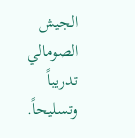الجيش الصومالي تدريباً وتسليحاً.